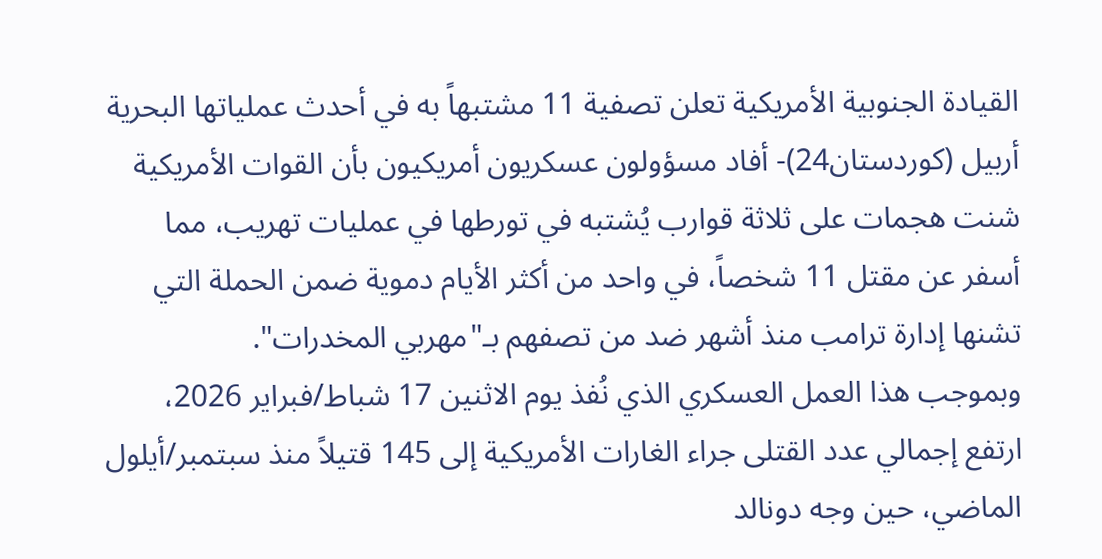القيادة الجنوبية الأمريكية تعلن تصفية 11 مشتبهاً به في أحدث عملياتها البحرية
أربيل (كوردستان24)- أفاد مسؤولون عسكريون أمريكيون بأن القوات الأمريكية شنت هجمات على ثلاثة قوارب يُشتبه في تورطها في عمليات تهريب، مما أسفر عن مقتل 11 شخصاً، في واحد من أكثر الأيام دموية ضمن الحملة التي تشنها إدارة ترامب منذ أشهر ضد من تصفهم بـ"مهربي المخدرات".
وبموجب هذا العمل العسكري الذي نُفذ يوم الاثنين 17 شباط/فبرایر 2026، ارتفع إجمالي عدد القتلى جراء الغارات الأمريكية إلى 145 قتيلاً منذ سبتمبر/أيلول الماضي، حين وجه دونالد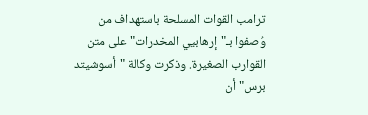ترامب القوات المسلحة باستهداف من وُصفوا بـ"إرهابيي المخدرات" على متن القوارب الصغيرة. وذكرت وكالة "أسوشيتد برس" أن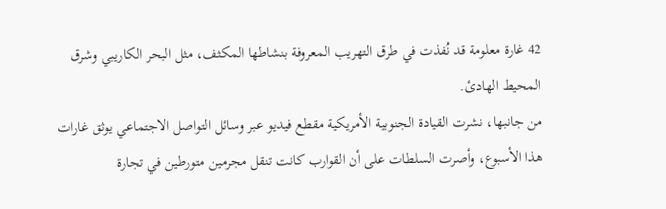42 غارة معلومة قد نُفذت في طرق التهريب المعروفة بنشاطها المكثف، مثل البحر الكاريبي وشرق المحيط الهادئ.
من جانبها، نشرت القيادة الجنوبية الأمريكية مقطع فيديو عبر وسائل التواصل الاجتماعي يوثق غارات هذا الأسبوع، وأصرت السلطات على أن القوارب كانت تنقل مجرمين متورطين في تجارة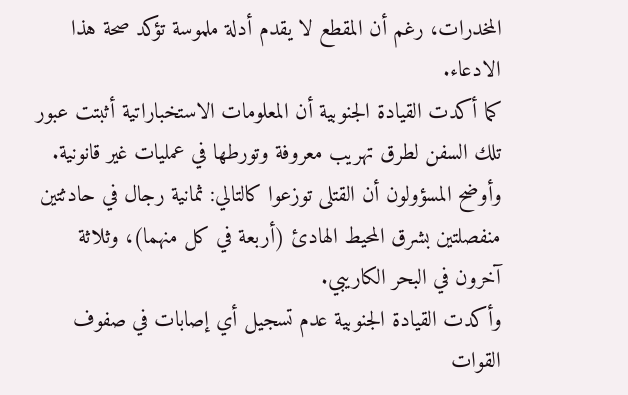المخدرات، رغم أن المقطع لا يقدم أدلة ملموسة تؤكد صحة هذا الادعاء.
كما أكدت القيادة الجنوبية أن المعلومات الاستخباراتية أثبتت عبور تلك السفن لطرق تهريب معروفة وتورطها في عمليات غير قانونية. وأوضح المسؤولون أن القتلى توزعوا كالتالي: ثمانية رجال في حادثتين منفصلتين بشرق المحيط الهادئ (أربعة في كل منهما)، وثلاثة آخرون في البحر الكاريبي.
وأكدت القيادة الجنوبية عدم تسجيل أي إصابات في صفوف القوات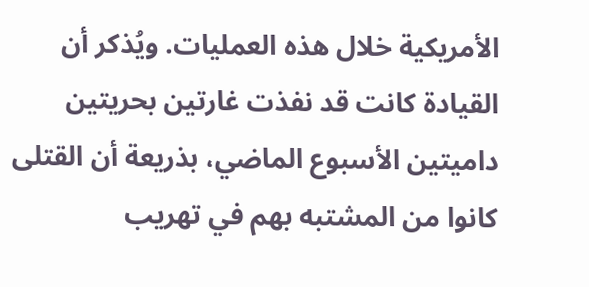الأمريكية خلال هذه العمليات. ويُذكر أن القيادة كانت قد نفذت غارتين بحريتين داميتين الأسبوع الماضي، بذريعة أن القتلى كانوا من المشتبه بهم في تهريب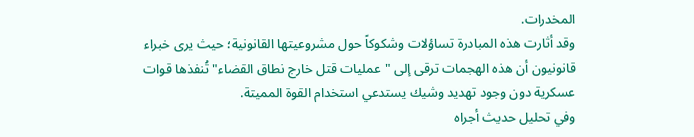المخدرات.
وقد أثارت هذه المبادرة تساؤلات وشكوكاً حول مشروعيتها القانونية؛ حيث يرى خبراء قانونيون أن هذه الهجمات ترقى إلى "عمليات قتل خارج نطاق القضاء" تُنفذها قوات عسكرية دون وجود تهديد وشيك يستدعي استخدام القوة المميتة.
وفي تحليل حديث أجراه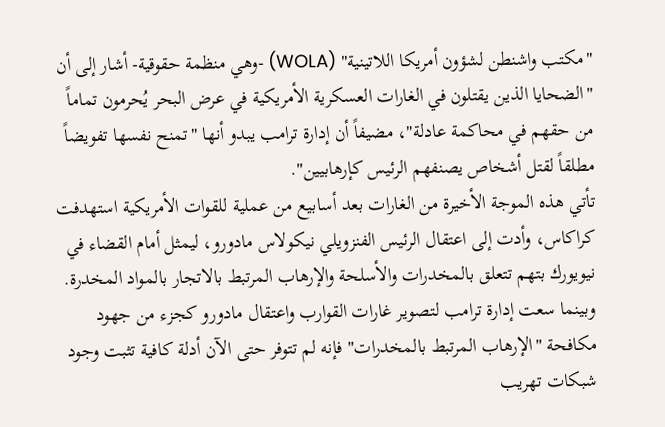"مكتب واشنطن لشؤون أمريكا اللاتينية" (WOLA) -وهي منظمة حقوقية- أشار إلى أن "الضحايا الذين يقتلون في الغارات العسكرية الأمريكية في عرض البحر يُحرمون تماماً من حقهم في محاكمة عادلة"، مضيفاً أن إدارة ترامب يبدو أنها "تمنح نفسها تفويضاً مطلقاً لقتل أشخاص يصنفهم الرئيس كإرهابيين".
تأتي هذه الموجة الأخيرة من الغارات بعد أسابيع من عملية للقوات الأمريكية استهدفت كراكاس، وأدت إلى اعتقال الرئيس الفنزويلي نيكولاس مادورو، ليمثل أمام القضاء في نيويورك بتهم تتعلق بالمخدرات والأسلحة والإرهاب المرتبط بالاتجار بالمواد المخدرة.
وبينما سعت إدارة ترامب لتصوير غارات القوارب واعتقال مادورو كجزء من جهود مكافحة "الإرهاب المرتبط بالمخدرات" فإنه لم تتوفر حتى الآن أدلة كافية تثبت وجود شبكات تهريب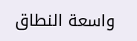واسعة النطاق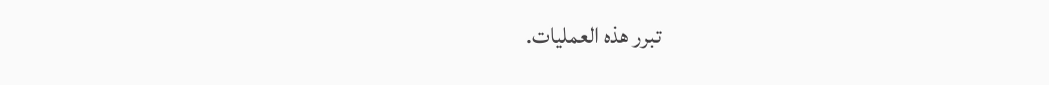تبرر هذه العمليات.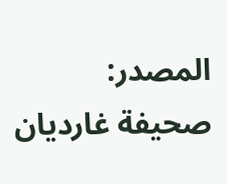المصدر: صحیفة غاردیان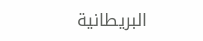البریطانیة